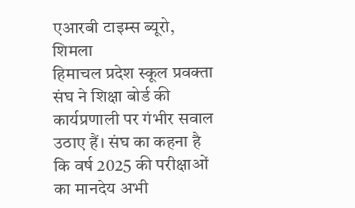एआरबी टाइम्स ब्यूरो, शिमला
हिमाचल प्रदेश स्कूल प्रवक्ता संघ ने शिक्षा बोर्ड की कार्यप्रणाली पर गंभीर सवाल उठाए हैं। संघ का कहना है कि वर्ष 2025 की परीक्षाओं का मानदेय अभी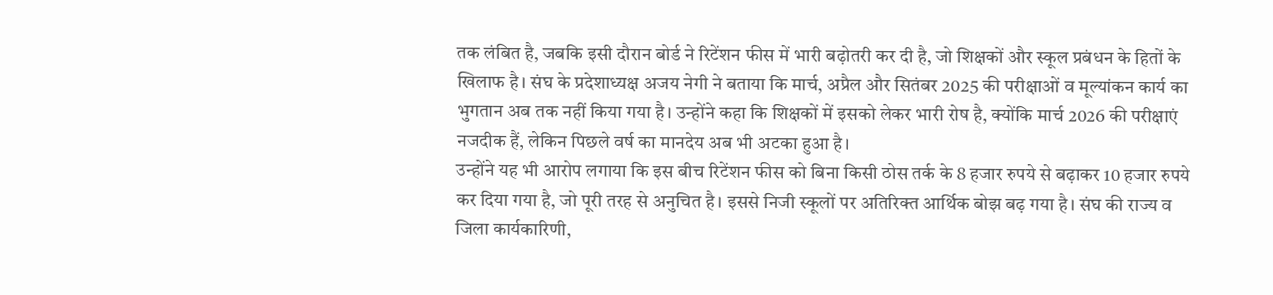तक लंबित है, जबकि इसी दौरान बोर्ड ने रिटेंशन फीस में भारी बढ़ोतरी कर दी है, जो शिक्षकों और स्कूल प्रबंधन के हितों के खिलाफ है। संघ के प्रदेशाध्यक्ष अजय नेगी ने बताया कि मार्च, अप्रैल और सितंबर 2025 की परीक्षाओं व मूल्यांकन कार्य का भुगतान अब तक नहीं किया गया है। उन्होंने कहा कि शिक्षकों में इसको लेकर भारी रोष है, क्योंकि मार्च 2026 की परीक्षाएं नजदीक हैं, लेकिन पिछले वर्ष का मानदेय अब भी अटका हुआ है।
उन्होंने यह भी आरोप लगाया कि इस बीच रिटेंशन फीस को बिना किसी ठोस तर्क के 8 हजार रुपये से बढ़ाकर 10 हजार रुपये कर दिया गया है, जो पूरी तरह से अनुचित है। इससे निजी स्कूलों पर अतिरिक्त आर्थिक बोझ बढ़ गया है। संघ की राज्य व जिला कार्यकारिणी,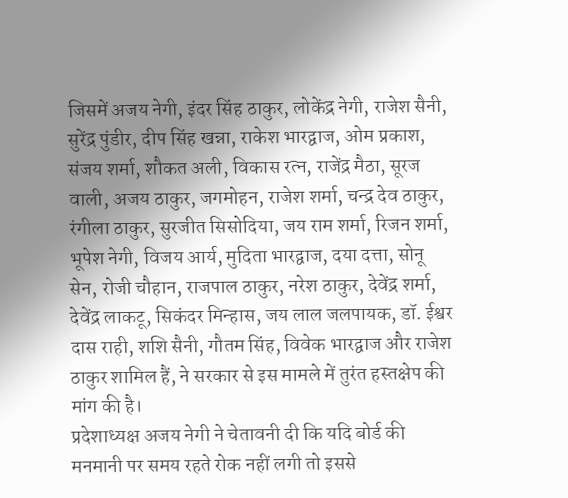जिसमें अजय नेगी, इंदर सिंह ठाकुर, लोकेंद्र नेगी, राजेश सैनी, सुरेंद्र पुंडीर, दीप सिंह खन्ना, राकेश भारद्वाज, ओम प्रकाश, संजय शर्मा, शौकत अली, विकास रत्न, राजेंद्र मैठा, सूरज वाली, अजय ठाकुर, जगमोहन, राजेश शर्मा, चन्द्र देव ठाकुर, रंगीला ठाकुर, सुरजीत सिसोदिया, जय राम शर्मा, रिजन शर्मा, भूपेश नेगी, विजय आर्य, मुदिता भारद्वाज, दया दत्ता, सोनू सेन, रोजी चौहान, राजपाल ठाकुर, नरेश ठाकुर, देवेंद्र शर्मा, देवेंद्र लाकटू, सिकंदर मिन्हास, जय लाल जलपायक, डॉ. ईश्वर दास राही, शशि सैनी, गौतम सिंह, विवेक भारद्वाज और राजेश ठाकुर शामिल हैं, ने सरकार से इस मामले में तुरंत हस्तक्षेप की मांग की है।
प्रदेशाध्यक्ष अजय नेगी ने चेतावनी दी कि यदि बोर्ड की मनमानी पर समय रहते रोक नहीं लगी तो इससे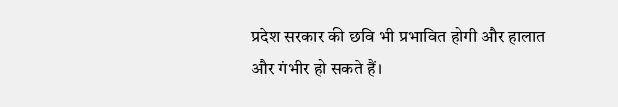प्रदेश सरकार की छवि भी प्रभावित होगी और हालात और गंभीर हो सकते हैं।